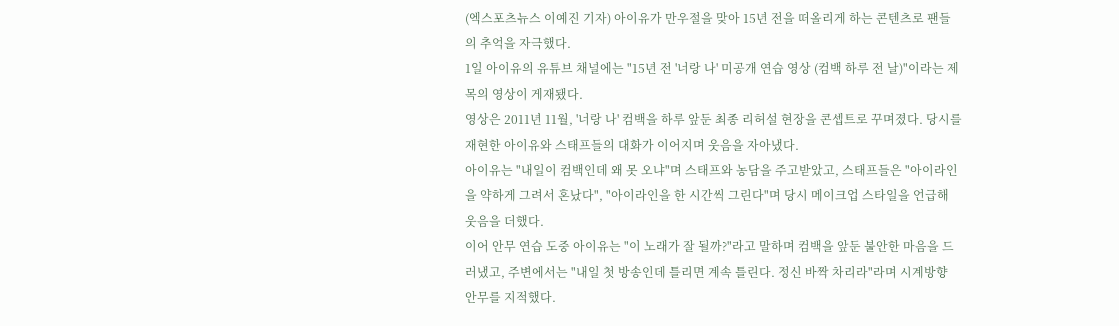(엑스포츠뉴스 이예진 기자) 아이유가 만우절을 맞아 15년 전을 떠올리게 하는 콘텐츠로 팬들의 추억을 자극했다.
1일 아이유의 유튜브 채널에는 "15년 전 '너랑 나' 미공개 연습 영상 (컴백 하루 전 날)"이라는 제목의 영상이 게재됐다.
영상은 2011년 11월, '너랑 나' 컴백을 하루 앞둔 최종 리허설 현장을 콘셉트로 꾸며졌다. 당시를 재현한 아이유와 스태프들의 대화가 이어지며 웃음을 자아냈다.
아이유는 "내일이 컴백인데 왜 못 오냐"며 스태프와 농담을 주고받았고, 스태프들은 "아이라인을 약하게 그려서 혼났다", "아이라인을 한 시간씩 그린다"며 당시 메이크업 스타일을 언급해 웃음을 더했다.
이어 안무 연습 도중 아이유는 "이 노래가 잘 될까?"라고 말하며 컴백을 앞둔 불안한 마음을 드러냈고, 주변에서는 "내일 첫 방송인데 틀리면 계속 틀린다. 정신 바짝 차리라"라며 시계방향 안무를 지적했다.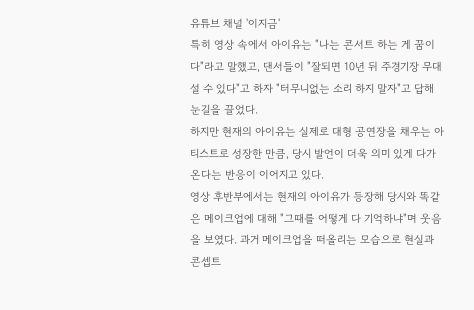유튜브 채널 '이지금'
특히 영상 속에서 아이유는 "나는 콘서트 하는 게 꿈이다"라고 말했고, 댄서들이 "잘되면 10년 뒤 주경기장 무대 설 수 있다"고 하자 "터무니없는 소리 하지 말자"고 답해 눈길을 끌었다.
하지만 현재의 아이유는 실제로 대형 공연장을 채우는 아티스트로 성장한 만큼, 당시 발언이 더욱 의미 있게 다가온다는 반응이 이어지고 있다.
영상 후반부에서는 현재의 아이유가 등장해 당시와 똑같은 메이크업에 대해 "그때를 어떻게 다 기억하냐"며 웃음을 보였다. 과거 메이크업을 떠올리는 모습으로 현실과 콘셉트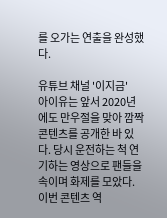를 오가는 연출을 완성했다.

유튜브 채널 '이지금'
아이유는 앞서 2020년에도 만우절을 맞아 깜짝 콘텐츠를 공개한 바 있다. 당시 운전하는 척 연기하는 영상으로 팬들을 속이며 화제를 모았다.
이번 콘텐츠 역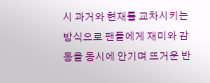시 과거와 현재를 교차시키는 방식으로 팬들에게 재미와 감동을 동시에 안기며 뜨거운 반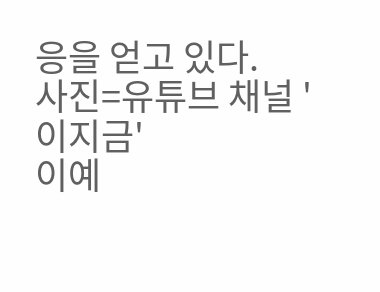응을 얻고 있다.
사진=유튜브 채널 '이지금'
이예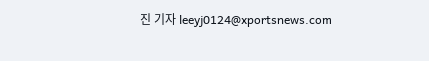진 기자 leeyj0124@xportsnews.com